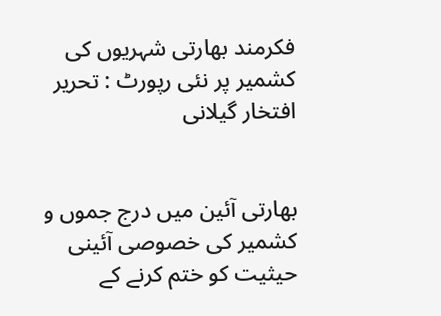فکرمند بھارتی شہریوں کی کشمیر پر نئی رپورٹ : تحریر افتخار گیلانی


بھارتی آئین میں درج جموں و کشمیر کی خصوصی آئینی حیثیت کو ختم کرنے کے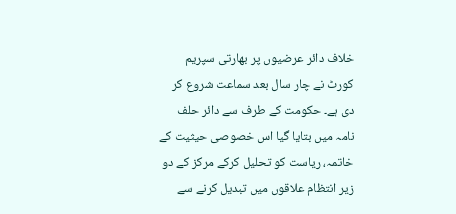خلاف دائر عرضیوں پر بھارتی سپریم کورٹ نے چار سال بعد سماعت شروع کر دی ہے۔ حکومت کے طرف سے دائر حلف نامہ میں بتایا گیا اس خصوصی حیثیت کے خاتمہ، ریاست کو تحلیل کرکے مرکز کے دو زیر انتظام علاقوں میں تبدیل کرنے سے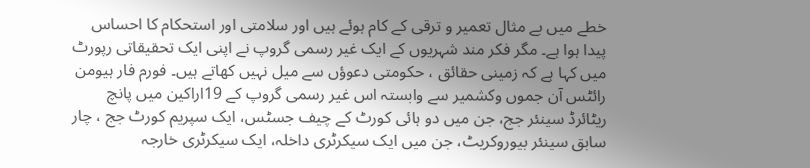خطے میں بے مثال تعمیر و ترقی کے کام ہوئے ہیں اور سلامتی اور استحکام کا احساس پیدا ہوا ہے۔ مگر فکر مند شہریوں کے ایک غیر رسمی گروپ نے اپنی ایک تحقیقاتی رپورٹ میں کہا ہے کہ زمینی حقائق ، حکومتی دعوؤں سے میل نہیں کھاتے ہیں۔ فورم فار ہیومن رائٹس آن جموں وکشمیر سے وابستہ اس غیر رسمی گروپ کے 19اراکین میں پانچ ریٹائرڈ سینئر جج، جن میں دو ہائی کورٹ کے چیف جسٹس، ایک سپریم کورٹ جج ، چار سابق سینئر بیوروکریٹ، جن میں ایک سیکرٹری داخلہ، ایک سیکرٹری خارجہ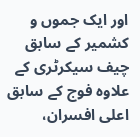اور ایک جموں و کشمیر کے سابق چیف سیکرٹری کے علاوہ فوج کے سابق اعلی افسران،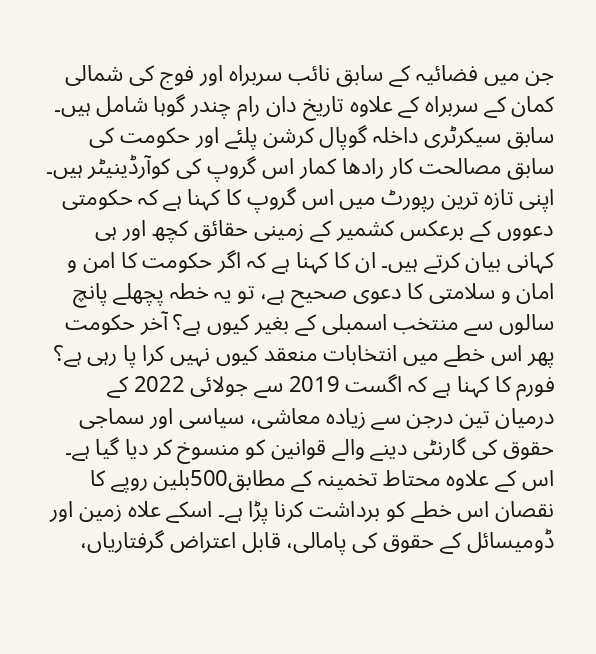جن میں فضائیہ کے سابق نائب سربراہ اور فوج کی شمالی کمان کے سربراہ کے علاوہ تاریخ دان رام چندر گوہا شامل ہیں۔ سابق سیکرٹری داخلہ گوپال کرشن پلئے اور حکومت کی سابق مصالحت کار رادھا کمار اس گروپ کی کوآرڈینیٹر ہیں۔ اپنی تازہ ترین رپورٹ میں اس گروپ کا کہنا ہے کہ حکومتی دعووں کے برعکس کشمیر کے زمینی حقائق کچھ اور ہی کہانی بیان کرتے ہیں۔ ان کا کہنا ہے کہ اگر حکومت کا امن و امان و سلامتی کا دعوی صحیح ہے، تو یہ خطہ پچھلے پانچ سالوں سے منتخب اسمبلی کے بغیر کیوں ہے؟ آخر حکومت پھر اس خطے میں انتخابات منعقد کیوں نہیں کرا پا رہی ہے؟ فورم کا کہنا ہے کہ اگست 2019 سے جولائی 2022 کے درمیان تین درجن سے زیادہ معاشی، سیاسی اور سماجی حقوق کی گارنٹی دینے والے قوانین کو منسوخ کر دیا گیا ہے۔ اس کے علاوہ محتاط تخمینہ کے مطابق500بلین روپے کا نقصان اس خطے کو برداشت کرنا پڑا ہے۔ اسکے علاہ زمین اور ڈومیسائل کے حقوق کی پامالی، قابل اعتراض گرفتاریاں،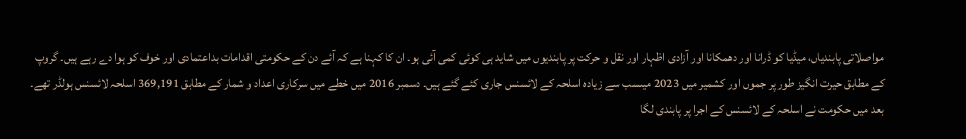مواصلاتی پابندیاں، میڈیا کو ڈرانا اور دھمکانا اور آزادی اظہار اور نقل و حرکت پر پابندیوں میں شاید ہی کوئی کمی آئی ہو۔ ان کا کہنا ہے کہ آئے دن کے حکومتی اقدامات بداعتمادی اور خوف کو ہوا دے رہے ہیں۔ گروپ کے مطابق حیرت انگیز طور پر جموں اور کشمیر میں 2023 میںسب سے زیادہ اسلحہ کے لائسنس جاری کئے گئے ہیں۔ دسمبر 2016 میں خطے میں سرکاری اعداد و شمار کے مطابق 369,191 اسلحہ لائسنس ہولڈر تھے۔ بعد میں حکومت نے اسلحہ کے لائسنس کے اجرا پر پابندی لگا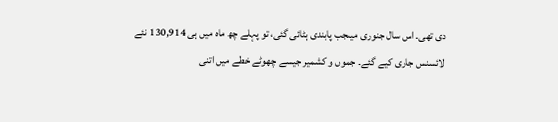دی تھی۔ اس سال جنوری میںجب پابندی ہٹائی گئی، تو پہلے چھ ماہ میں ہی 130,914 نئے لائسنس جاری کیے گئے۔ جموں و کشمیر جیسے چھوٹے خطے میں اتنی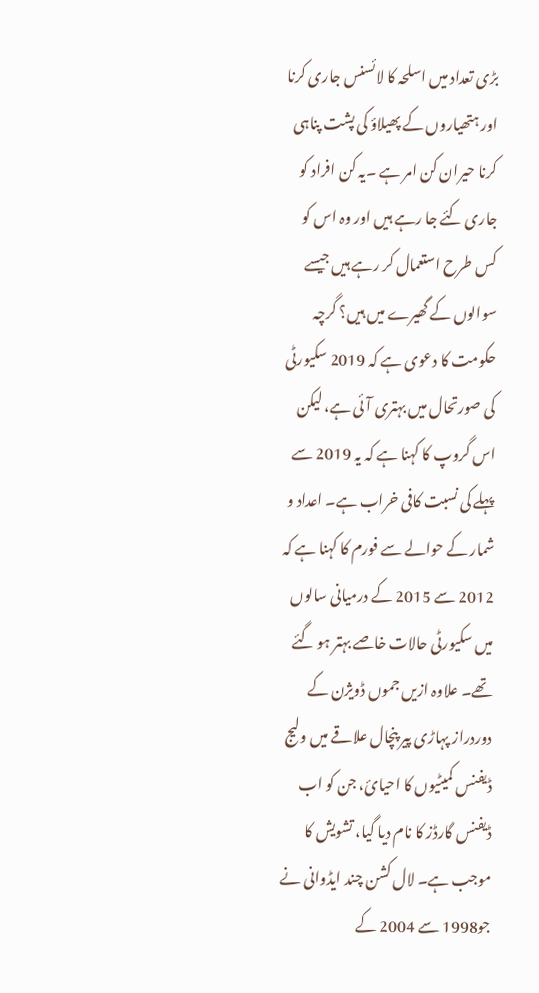بڑی تعداد میں اسلحہ کا لائسنس جاری کرنا اور ہتھیاروں کے پھیلاؤ کی پشت پناہی کرنا حیران کن امر ہے ۔یہ کن افراد کو جاری کئے جا رہے ہیں اور وہ اس کو کس طرح استعمال کر رہے ہیں جیسے سوالوں کے گھیرے میں ہیں؟ گرچہ حکومت کا دعوی ہے کہ 2019 سکیورٹی کی صورتحال میں بہتری آئی ہے، لیکن اس گروپ کا کہنا ہے کہ یہ 2019 سے پہلے کی نسبت کافی خراب ہے۔ اعداد و شمار کے حوالے سے فورم کا کہنا ہے کہ 2012 سے 2015 کے درمیانی سالوں میں سکیورٹی حالات خاصے بہتر ہو گئے تھے۔ علاوہ ازیں جموں ڈویژن کے دوردراز پہاڑی پیر پنچال علاقے میں ولیج ڈیفنس کمیٹیوں کا احیائ، جن کو اب ڈیفنس گارڈز کا نام دیا گیا، تشویش کا موجب ہے۔ لال کشن چند ایڈوانی نے جو1998 سے 2004 کے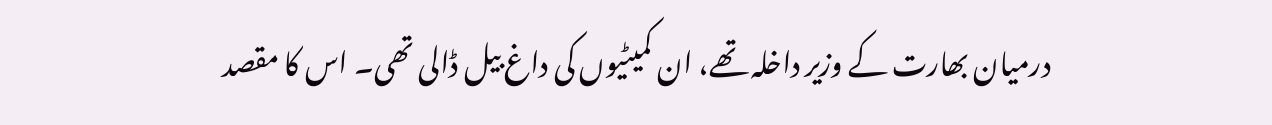درمیان بھارت کے وزیر داخلہ تھے، ان کمیٹیوں کی داغ بیل ڈالی تھی۔ اس کا مقصد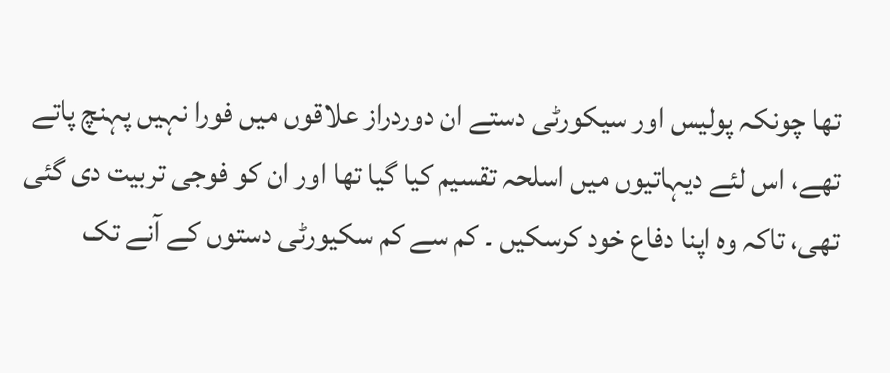تھا چونکہ پولیس اور سیکورٹی دستے ان دوردراز علاقوں میں فورا نہیں پہنچ پاتے تھے، اس لئے دیہاتیوں میں اسلحہ تقسیم کیا گیا تھا اور ان کو فوجی تربیت دی گئی تھی، تاکہ وہ اپنا دفاع خود کرسکیں ۔ کم سے کم سکیورٹی دستوں کے آنے تک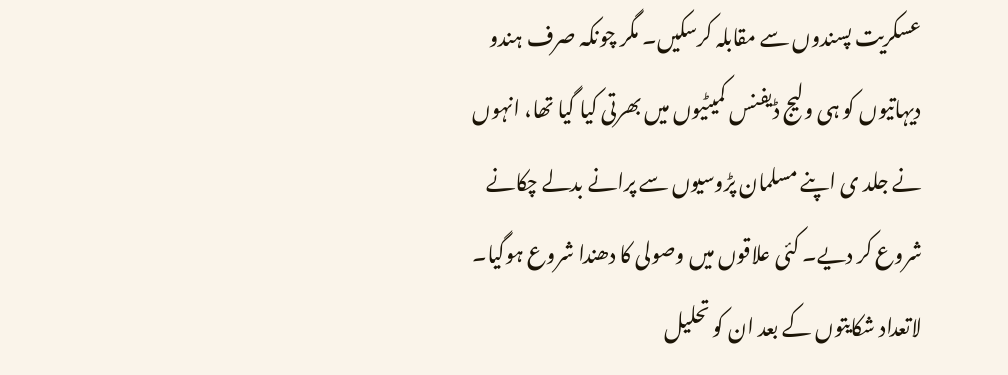عسکریت پسندوں سے مقابلہ کرسکیں۔ مگر چونکہ صرف ہندو دیہاتیوں کو ہی ولیج ڈیفنس کمیٹیوں میں بھرتی کیا گیا تھا، انہوں نے جلد ی اپنے مسلمان پڑوسیوں سے پرانے بدلے چکانے شروع کر دیے۔ کئی علاقوں میں وصولی کا دھندا شروع ہوگیا۔ لاتعداد شکایتوں کے بعد ان کو تحلیل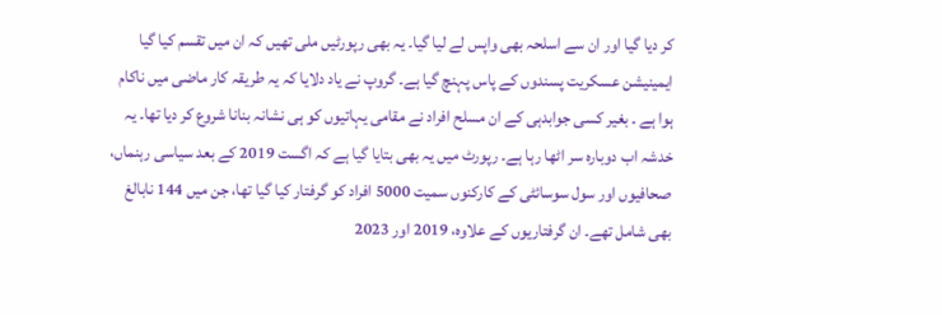کر دیا گیا اور ان سے اسلحہ بھی واپس لے لیا گیا۔ یہ بھی رپورٹیں ملی تھیں کہ ان میں تقسم کیا گیا ایمینیشن عسکریت پسندوں کے پاس پہنچ گیا ہے۔ گروپ نے یاد دلایا کہ یہ طریقہ کار ماضی میں ناکام ہوا ہے ۔ بغیر کسی جوابدہی کے ان مسلح افراد نے مقامی یہاتیوں کو ہی نشانہ بنانا شروع کر دیا تھا۔ یہ خدشہ اب دوبارہ سر اٹھا رہا ہے۔ رپورٹ میں یہ بھی بتایا گیا ہے کہ اگست 2019 کے بعد سیاسی رہنماں، صحافیوں اور سول سوسائٹی کے کارکنوں سمیت 5000 افراد کو گرفتار کیا گیا تھا، جن میں 144 نابالغ بھی شامل تھے۔ ان گرفتاریوں کے علاوہ، 2019 اور 2023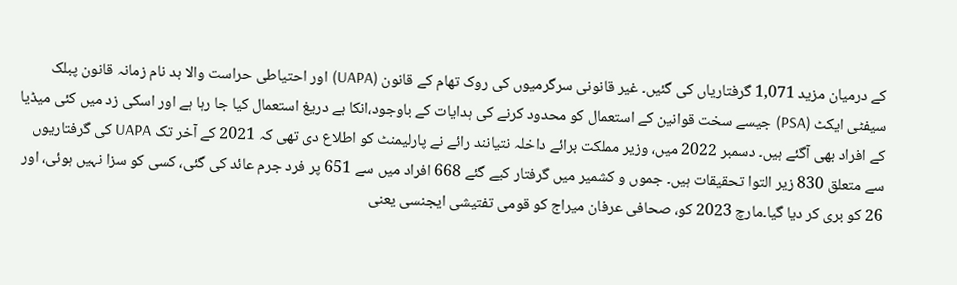کے درمیان مزید 1,071 گرفتاریاں کی گئیں۔ غیر قانونی سرگرمیوں کی روک تھام کے قانون (UAPA) اور احتیاطی حراست والا بد نام زمانہ قانون پبلک سیفٹی ایکٹ (PSA) جیسے سخت قوانین کے استعمال کو محدود کرنے کی ہدایات کے باوجود،انکا بے دریغ استعمال کیا جا رہا ہے اور اسکی زد میں کئی میڈیا کے افراد بھی آگئے ہیں۔ دسمبر 2022 میں، وزیر مملکت برائے داخلہ نتیانند رائے نے پارلیمنٹ کو اطلاع دی تھی کہ 2021 کے آخر تک UAPA کی گرفتاریوں سے متعلق 830 زیر التوا تحقیقات ہیں۔ جموں و کشمیر میں گرفتار کیے گئے 668 افراد میں سے 651 پر فرد جرم عائد کی گئی، کسی کو سزا نہیں ہوئی، اور 26 کو بری کر دیا گیا۔مارچ 2023 کو، صحافی عرفان میراج کو قومی تفتیشی ایجنسی یعنی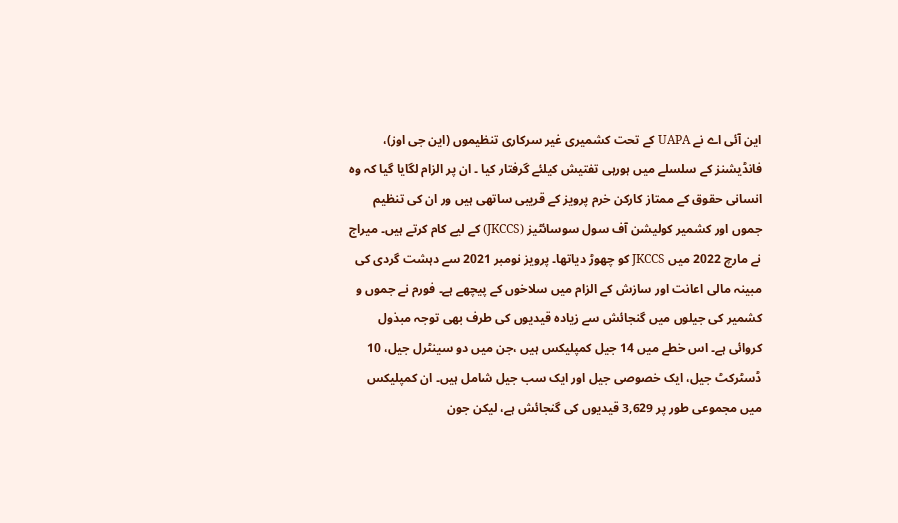این آئی اے نے UAPA کے تحت کشمیری غیر سرکاری تنظیموں (این جی اوز)، فانڈیشنز کے سلسلے میں ہورہی تفتیش کیلئے گرفتار کیا ۔ ان پر الزام لگایا گیا کہ وہ انسانی حقوق کے ممتاز کارکن خرم پرویز کے قریبی ساتھی ہیں ور ان کی تنظیم جموں اور کشمیر کولیشن آف سول سوسائٹیز (JKCCS) کے لیے کام کرتے ہیں۔ میراج نے مارچ 2022 میں JKCCS کو چھوڑ دیاتھا۔ پرویز نومبر 2021 سے دہشت گردی کی مبینہ مالی اعانت اور سازش کے الزام میں سلاخوں کے پیچھے ہے۔ فورم نے جموں و کشمیر کی جیلوں میں گنجائش سے زیادہ قیدیوں کی طرف بھی توجہ مبذول کروائی ہے۔ اس خطے میں 14 جیل کمپلیکس ہیں ،جن میں دو سینٹرل جیل، 10 ڈسٹرکٹ جیل، ایک خصوصی جیل اور ایک سب جیل شامل ہیں۔ ان کمپلیکس میں مجموعی طور پر 3,629 قیدیوں کی گنجائش ہے، لیکن جون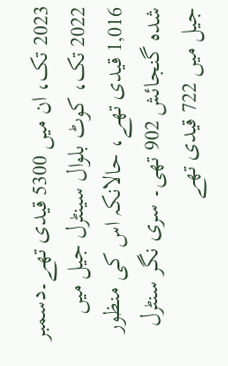2023 تک، ان میں 5300 قیدی تھے۔دسمبر 2022 تک، کوٹ بلوال سینٹرل جیل میں 1,016 قیدی تھے، حالانکہ اس کی منظور شدہ گنجائش 902 تھی۔ سری نگر سنٹرل جیل میں 722 قیدی تھے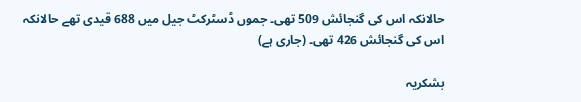حالانکہ اس کی گنجائش 509 تھی۔ جموں ڈسٹرکٹ جیل میں 688 قیدی تھے حالانکہ اس کی گنجائش 426 تھی۔ (جاری ہے)

بشکریہ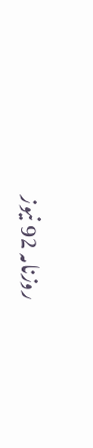روزنامہ 92 نیوز